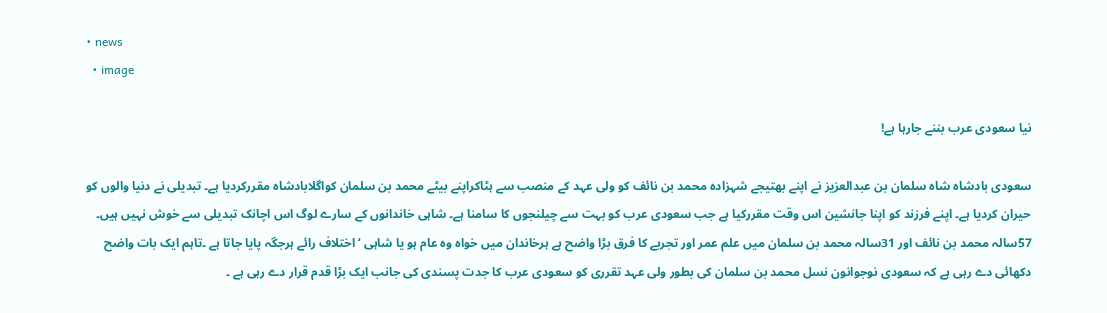• news
  • image

نیا سعودی عرب بننے جارہا ہے!

سعودی بادشاہ شاہ سلمان بن عبدالعزیز نے اپنے بھتیجے شہزادہ محمد بن نائف کو ولی عہد کے منصب سے ہٹاکراپنے بیٹے محمد بن سلمان کواگلابادشاہ مقررکردیا ہے۔ تبدیلی نے دنیا والوں کو حیران کردیا ہے۔ اپنے فرزند کو اپنا جانشین اس وقت مقررکیا ہے جب سعودی عرب کو بہت سے چیلنجوں کا سامنا ہے۔ شاہی خاندانوں کے سارے لوگ اس اچانک تبدیلی سے خوش نہیں ہیں۔ 57سالہ محمد بن نائف اور 31سالہ محمد بن سلمان میں علم عمر اور تجربے کا فرق بڑا واضح ہے ہرخاندان میں خواہ وہ عام ہو یا شاہی ‘اختلاف رائے ہرجگہ پایا جاتا ہے ۔تاہم ایک بات واضح دکھائی دے رہی ہے کہ سعودی نوجوانون نسل محمد بن سلمان کی بطور ولی عہد تقرری کو سعودی عرب کا جدت پسندی کی جانب ایک بڑا قدم قرار دے رہی ہے ۔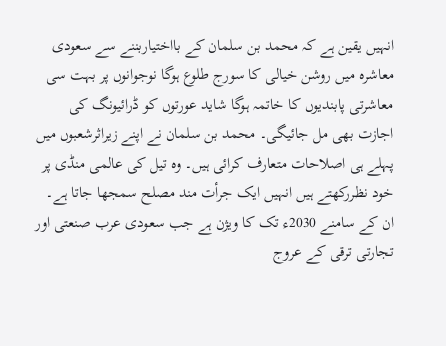انہیں یقین ہے کہ محمد بن سلمان کے بااختیاربننے سے سعودی معاشرہ میں روشن خیالی کا سورج طلوع ہوگا نوجوانوں پر بہت سی معاشرتی پابندیوں کا خاتمہ ہوگا شاید عورتوں کو ڈرائیونگ کی اجازت بھی مل جائیگی۔ محمد بن سلمان نے اپنے زیراثرشعبوں میں پہلے ہی اصلاحات متعارف کرائی ہیں۔ وہ تیل کی عالمی منڈی پر خود نظررکھتے ہیں انہیں ایک جرأت مند مصلح سمجھا جاتا ہے۔ ان کے سامنے 2030ء تک کا ویژن ہے جب سعودی عرب صنعتی اور تجارتی ترقی کے عروج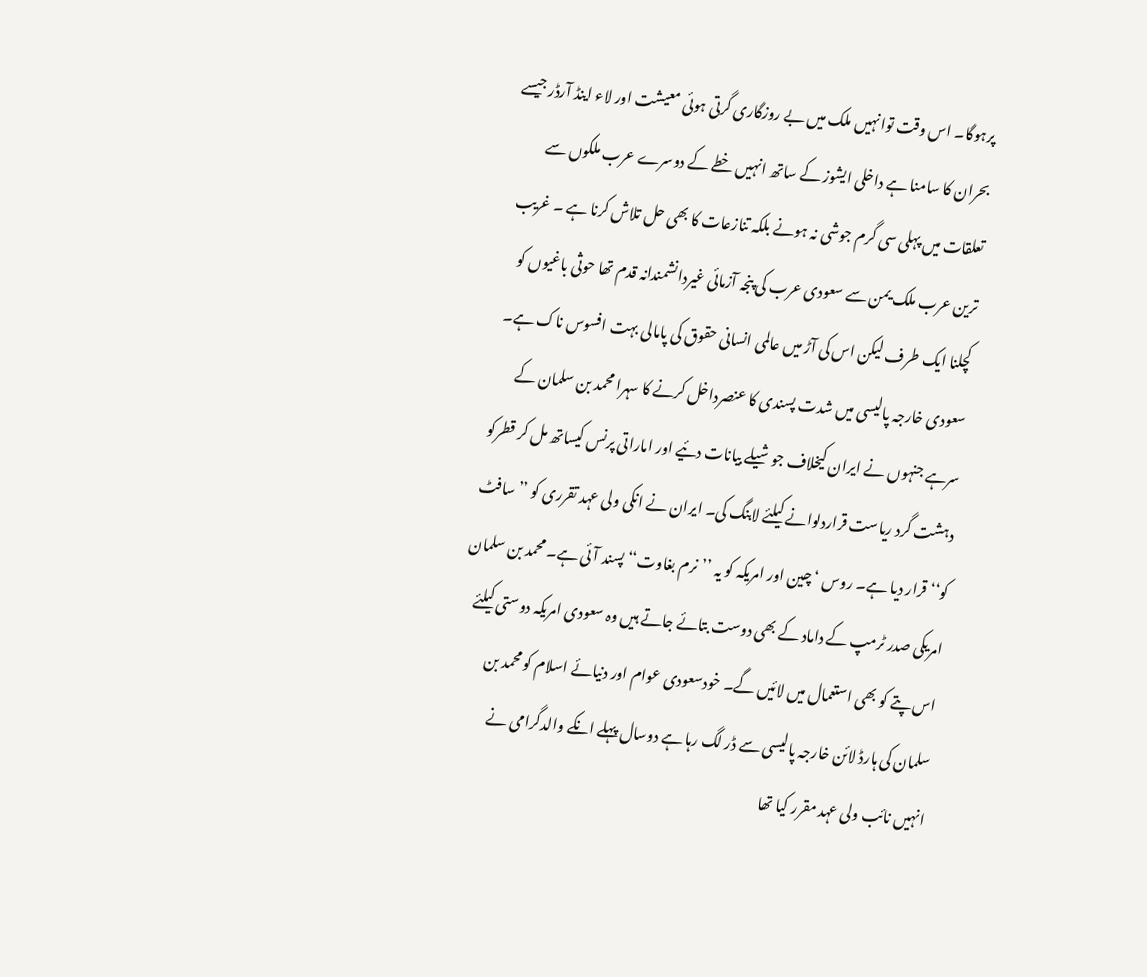پرہوگا۔ اس وقت توانہیں ملک میں بے روزگاری گرتی ہوئی معیشت اور لاء اینڈ آرڈر جیسے بحران کا سامنا ہے داخلی ایشوز کے ساتھ انہیں خطے کے دوسرے عرب ملکوں سے تعلقات میں پہلی سی گرم جوشی نہ ہونے بلکہ تنازعات کا بھی حل تلاش کرنا ہے ۔ غریب ترین عرب ملک یمن سے سعودی عرب کی پنجہ آزمائی غیردانشمندانہ قدم تھا حوثی باغیوں کو کچلنا ایک طرف لیکن اس کی آڑ میں عالمی انسانی حقوق کی پامالی بہت افسوس ناک ہے۔ سعودی خارجہ پالیسی میں شدت پسندی کا عنصرداخل کرنے کا سہرا محمد بن سلمان کے سرہے جنہوں نے ایران کیخلاف جوشیلے بیانات دئیے اور اماراتی پرنس کیساتھ مل کر قطرکو دہشت گرد ریاست قراردلوانے کیلئے لابنگ کی۔ ایران نے انکی ولی عہد تقرری کو ’’سافٹ کو‘‘قرار دیا ہے۔ روس ‘چین اور امریکہ کو یہ ’’نرم بغاوت‘‘ پسند آئی ہے۔ محمد بن سلمان امریکی صدر ٹرمپ کے داماد کے بھی دوست بتائے جاتے ہیں وہ سعودی امریکہ دوستی کیلئے اس پتے کو بھی استعمال میں لائیں گے۔ خودسعودی عوام اور دنیائے اسلام کو محمد بن سلمان کی ہارڈ لائن خارجہ پالیسی سے ڈر لگ رہا ہے دوسال پہلے انکے والدگرامی نے انہیں نائب ولی عہد مقرر کیا تھا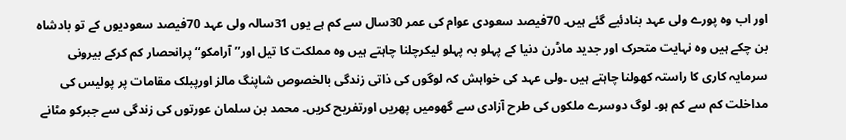اور اب وہ پورے ولی عہد بنادئیے گئے ہیں۔ 70فیصد سعودی عوام کی عمر 30سال سے کم ہے یوں 31سالہ ولی عہد 70فیصد سعودیوں کے تو بادشاہ بن چکے ہیں وہ نہایت متحرک اور جدید ماڈرن دنیا کے پہلو بہ پہلو لیکرچلنا چاہتے ہیں وہ مملکت کا تیل اور’’ آرامکو‘‘ پرانحصار کم کرکے بیرونی سرمایہ کاری کا راستہ کھولنا چاہتے ہیں ۔ولی عہد کی خواہش کہ لوگوں کی ذاتی زندگی بالخصوص شاپنگ مالز اورپبلک مقامات پر پولیس کی مداخلت کم سے کم ہو۔ لوگ دوسرے ملکوں کی طرح آزادی سے گھومیں پھریں اورتفریح کریں۔ محمد بن سلمان عورتوں کی زندگی سے جبرکو مٹانے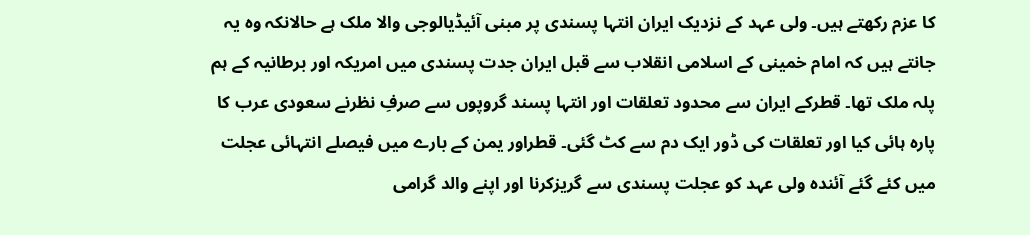کا عزم رکھتے ہیں۔ ولی عہد کے نزدیک ایران انتہا پسندی پر مبنی آئیڈیالوجی والا ملک ہے حالانکہ وہ یہ جانتے ہیں کہ امام خمینی کے اسلامی انقلاب سے قبل ایران جدت پسندی میں امریکہ اور برطانیہ کے ہم پلہ ملک تھا۔ قطرکے ایران سے محدود تعلقات اور انتہا پسند گروپوں سے صرفِ نظرنے سعودی عرب کا پارہ ہائی کیا اور تعلقات کی ڈور ایک دم سے کٹ گئی۔ قطراور یمن کے بارے میں فیصلے انتہائی عجلت میں کئے گئے آئندہ ولی عہد کو عجلت پسندی سے گریزکرنا اور اپنے والد گرامی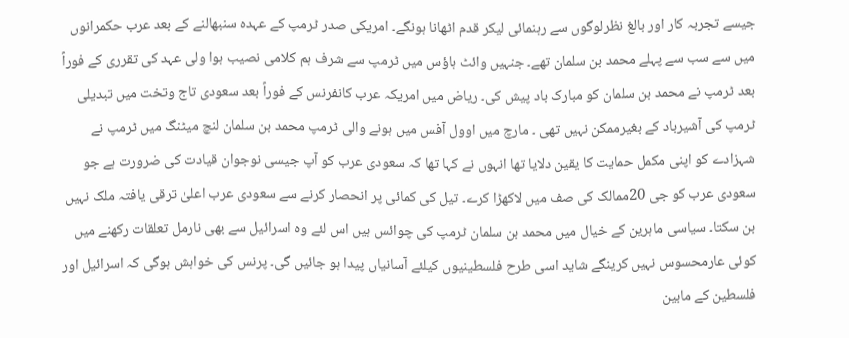جیسے تجربہ کار اور بالغ نظرلوگوں سے رہنمائی لیکر قدم اٹھانا ہونگے۔ امریکی صدر ٹرمپ کے عہدہ سنبھالنے کے بعد عرب حکمرانوں میں سے سب سے پہلے محمد بن سلمان تھے۔ جنہیں وائٹ ہاؤس میں ٹرمپ سے شرف ہم کلامی نصیب ہوا ولی عہد کی تقرری کے فوراً بعد ٹرمپ نے محمد بن سلمان کو مبارک باد پیش کی۔ ریاض میں امریکہ عرب کانفرنس کے فوراً بعد سعودی تاج وتخت میں تبدیلی ٹرمپ کی آشیرباد کے بغیرممکن نہیں تھی ۔ مارچ میں اوول آفس میں ہونے والی ٹرمپ محمد بن سلمان لنچ میٹنگ میں ٹرمپ نے شہزادے کو اپنی مکمل حمایت کا یقین دلایا تھا انہوں نے کہا تھا کہ سعودی عرب کو آپ جیسی نوجوان قیادت کی ضرورت ہے جو سعودی عرب کو جی 20ممالک کی صف میں لاکھڑا کرے۔ تیل کی کمائی پر انحصار کرنے سے سعودی عرب اعلیٰ ترقی یافتہ ملک نہیں بن سکتا۔ سیاسی ماہرین کے خیال میں محمد بن سلمان ٹرمپ کی چوائس ہیں اس لئے وہ اسرائیل سے بھی نارمل تعلقات رکھنے میں کوئی عارمحسوس نہیں کرینگے شاید اسی طرح فلسطینیوں کیلئے آسانیاں پیدا ہو جائیں گی۔ پرنس کی خواہش ہوگی کہ اسرائیل اور فلسطین کے مابین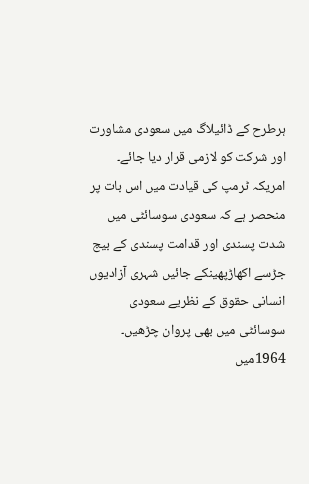ہرطرح کے ڈائیلاگ میں سعودی مشاورت اور شرکت کو لازمی قرار دیا جائے۔ امریکہ ٹرمپ کی قیادت میں اس بات پر منحصر ہے کہ سعودی سوسائٹی میں شدت پسندی اور قدامت پسندی کے بیج جڑسے اکھاڑپھینکے جائیں شہری آزادیوں انسانی حقوق کے نظریے سعودی سوسائٹی میں بھی پروان چڑھیں۔ 1964میں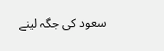سعود کی جگہ لینے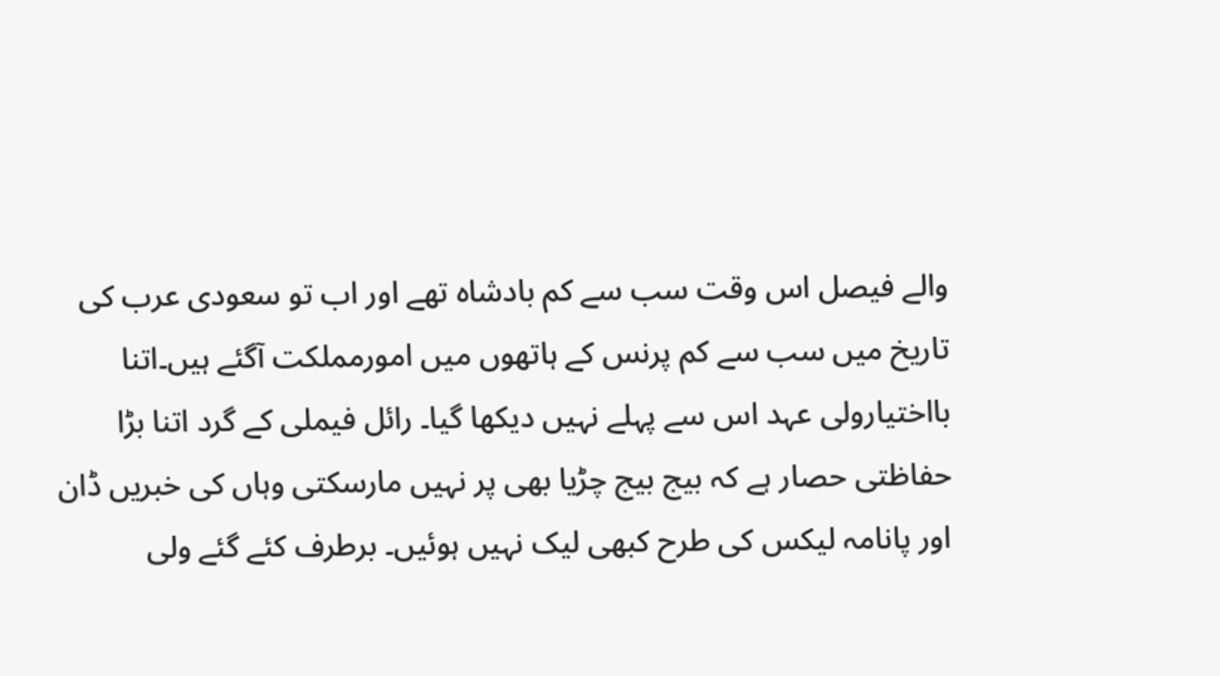والے فیصل اس وقت سب سے کم بادشاہ تھے اور اب تو سعودی عرب کی تاریخ میں سب سے کم پرنس کے ہاتھوں میں امورمملکت آگئے ہیں۔اتنا بااختیارولی عہد اس سے پہلے نہیں دیکھا گیا۔ رائل فیملی کے گرد اتنا بڑا حفاظتی حصار ہے کہ بیج بیج چڑیا بھی پر نہیں مارسکتی وہاں کی خبریں ڈان اور پانامہ لیکس کی طرح کبھی لیک نہیں ہوئیں۔ برطرف کئے گئے ولی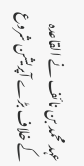عہد محمد بن نائف نے القاعدہ کے خلاف بڑے آپریشن شروع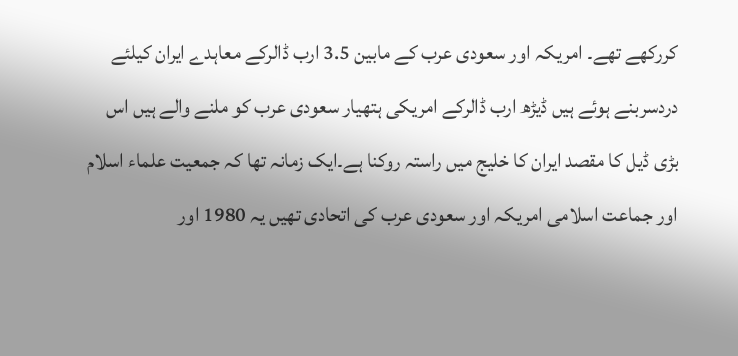کررکھے تھے۔ امریکہ اور سعودی عرب کے مابین 3.5 ارب ڈالرکے معاہدے ایران کیلئے دردسربنے ہوئے ہیں ڈیڑھ ارب ڈالرکے امریکی ہتھیار سعودی عرب کو ملنے والے ہیں اس بڑی ڈیل کا مقصد ایران کا خلیج میں راستہ روکنا ہے۔ایک زمانہ تھا کہ جمعیت علماء اسلام اور جماعت اسلامی امریکہ اور سعودی عرب کی اتحادی تھیں یہ 1980 اور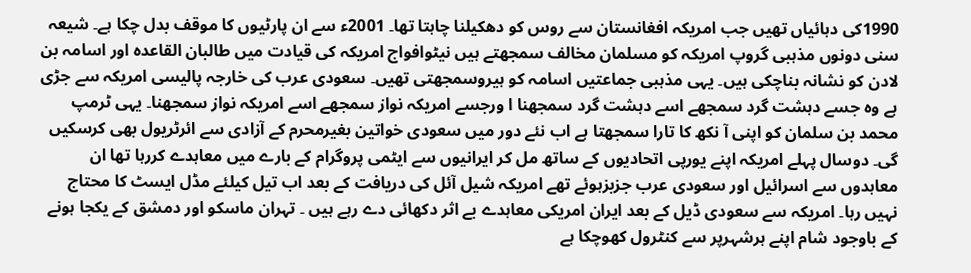1990کی دہائیاں تھیں جب امریکہ افغانستان سے روس کو دھکیلنا چاہتا تھا۔ 2001ء سے ان پارٹیوں کا موقف بدل چکا ہے۔ شیعہ سنی دونوں مذہبی گروپ امریکہ کو مسلمان مخالف سمجھتے ہیں نیٹوافواج امریکہ کی قیادت میں طالبان القاعدہ اور اسامہ بن لادن کو نشانہ بناچکی ہیں۔ یہی مذہبی جماعتیں اسامہ کو ہیروسمجھتی تھیں۔ سعودی عرب کی خارجہ پالیسی امریکہ سے جڑی ہے وہ جسے دہشت گرد سمجھے اسے دہشت گرد سمجھنا ا ورجسے امریکہ نواز سمجھے اسے امریکہ نواز سمجھنا۔ یہی ٹرمپ محمد بن سلمان کو اپنی آ نکھ کا تارا سمجھتا ہے اب نئے دور میں سعودی خواتین بغیرمحرم کے آزادی سے ائرٹریول بھی کرسکیں گی۔ دوسال پہلے امریکہ اپنے یورپی اتحادیوں کے ساتھ مل کر ایرانیوں سے ایٹمی پروگرام کے بارے میں معاہدے کررہا تھا ان معاہدوں سے اسرائیل اور سعودی عرب جزبزہوئے تھے امریکہ شیل آئل کی دریافت کے بعد اب تیل کیلئے مڈل ایسٹ کا محتاج نہیں رہا۔ امریکہ سے سعودی ڈیل کے بعد ایران امریکی معاہدے بے اثر دکھائی دے رہے ہیں ۔ تہران ماسکو اور دمشق کے یکجا ہونے کے باوجود شام اپنے ہرشہرپر سے کنٹرول کھوچکا ہے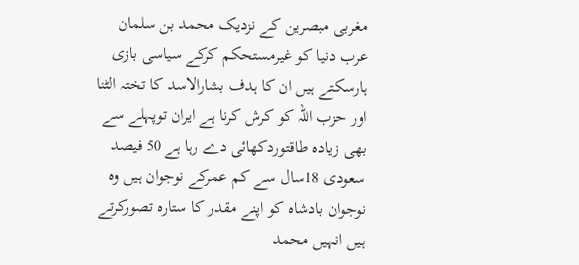مغربی مبصرین کے نزدیک محمد بن سلمان عرب دنیا کو غیرمستحکم کرکے سیاسی بازی ہارسکتے ہیں ان کا ہدف بشارالاسد کا تختہ الٹنا اور حزب اللہ کو کرش کرنا ہے ایران توپہلے سے بھی زیادہ طاقتوردکھائی دے رہا ہے 50 فیصد سعودی 18سال سے کم عمرکے نوجوان ہیں وہ نوجوان بادشاہ کو اپنے مقدر کا ستارہ تصورکرتے ہیں انہیں محمد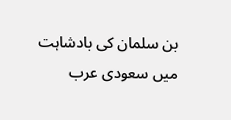بن سلمان کی بادشاہت میں سعودی عرب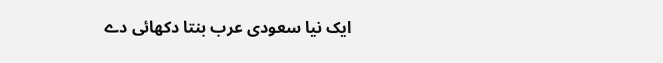ایک نیا سعودی عرب بنتا دکھائی دے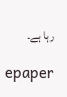رہا ہے۔

epaper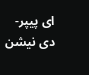ای پیپر-دی نیشن